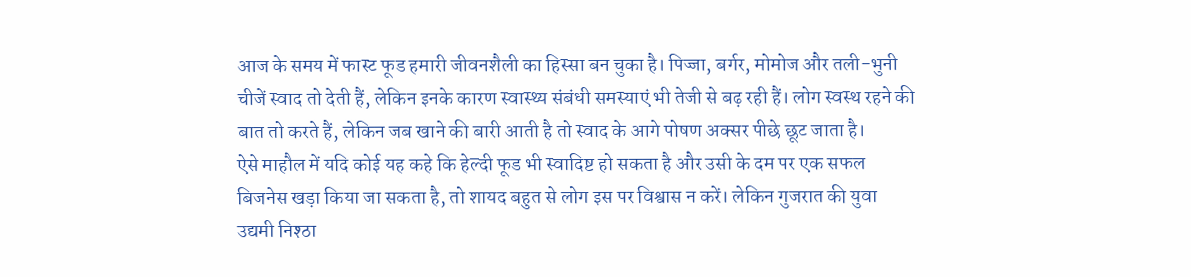आज के समय में फास्ट फूड हमारी जीवनशैली का हिस्सा बन चुका है। पिज्जा, बर्गर, मोमोज और तली-भुनी चीजें स्वाद तो देती हैं, लेकिन इनके कारण स्वास्थ्य संबंधी समस्याएं भी तेजी से बढ़ रही हैं। लोग स्वस्थ रहने की बात तो करते हैं, लेकिन जब खाने की बारी आती है तो स्वाद के आगे पोषण अक्सर पीछे छूट जाता है।
ऐसे माहौल में यदि कोई यह कहे कि हेल्दी फूड भी स्वादिष्ट हो सकता है और उसी के दम पर एक सफल बिजनेस खड़ा किया जा सकता है, तो शायद बहुत से लोग इस पर विश्वास न करें। लेकिन गुजरात की युवा उद्यमी निश्ठा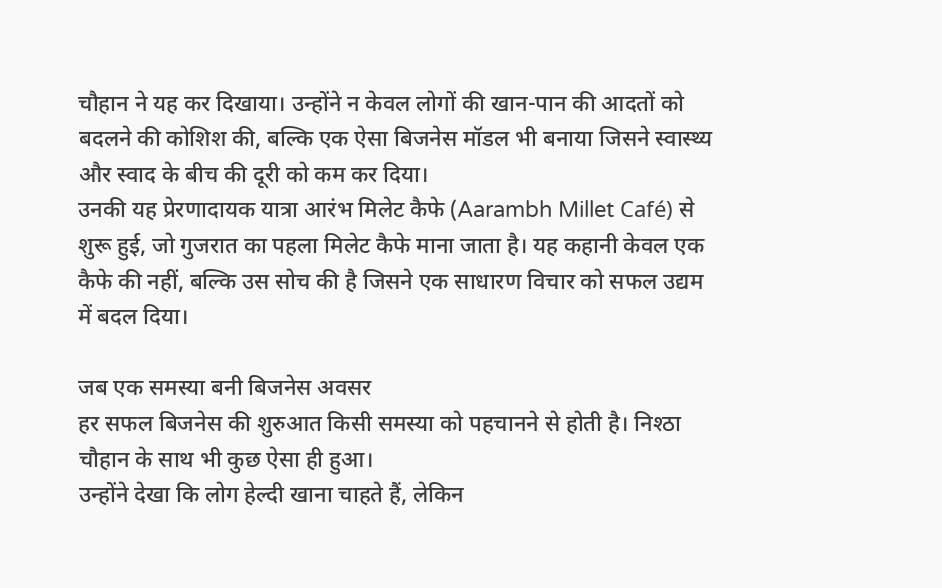चौहान ने यह कर दिखाया। उन्होंने न केवल लोगों की खान-पान की आदतों को बदलने की कोशिश की, बल्कि एक ऐसा बिजनेस मॉडल भी बनाया जिसने स्वास्थ्य और स्वाद के बीच की दूरी को कम कर दिया।
उनकी यह प्रेरणादायक यात्रा आरंभ मिलेट कैफे (Aarambh Millet Café) से शुरू हुई, जो गुजरात का पहला मिलेट कैफे माना जाता है। यह कहानी केवल एक कैफे की नहीं, बल्कि उस सोच की है जिसने एक साधारण विचार को सफल उद्यम में बदल दिया।

जब एक समस्या बनी बिजनेस अवसर
हर सफल बिजनेस की शुरुआत किसी समस्या को पहचानने से होती है। निश्ठा चौहान के साथ भी कुछ ऐसा ही हुआ।
उन्होंने देखा कि लोग हेल्दी खाना चाहते हैं, लेकिन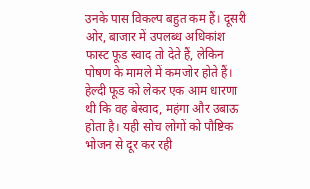उनके पास विकल्प बहुत कम हैं। दूसरी ओर, बाजार में उपलब्ध अधिकांश फास्ट फूड स्वाद तो देते हैं, लेकिन पोषण के मामले में कमजोर होते हैं।
हेल्दी फूड को लेकर एक आम धारणा थी कि वह बेस्वाद, महंगा और उबाऊ होता है। यही सोच लोगों को पौष्टिक भोजन से दूर कर रही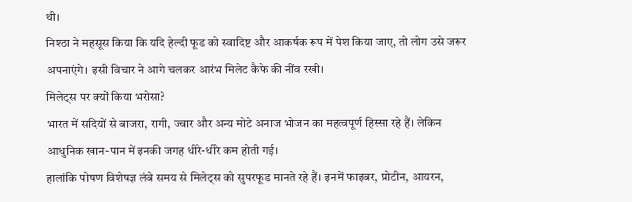थी।
निश्ठा ने महसूस किया कि यदि हेल्दी फूड को स्वादिष्ट और आकर्षक रूप में पेश किया जाए, तो लोग उसे जरूर अपनाएंगे। इसी विचार ने आगे चलकर आरंभ मिलेट कैफे की नींव रखी।
मिलेट्स पर क्यों किया भरोसा?
भारत में सदियों से बाजरा, रागी, ज्वार और अन्य मोटे अनाज भोजन का महत्वपूर्ण हिस्सा रहे हैं। लेकिन आधुनिक खान-पान में इनकी जगह धीरे-धीरे कम होती गई।
हालांकि पोषण विशेषज्ञ लंबे समय से मिलेट्स को सुपरफूड मानते रहे हैं। इनमें फाइबर, प्रोटीन, आयरन,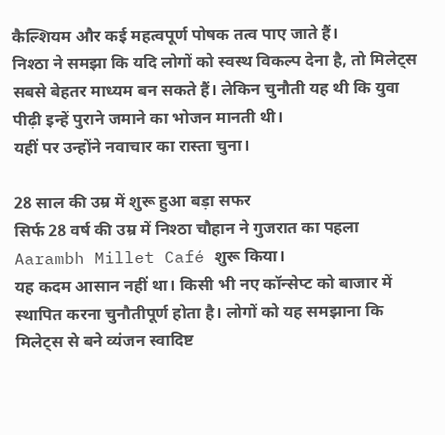कैल्शियम और कई महत्वपूर्ण पोषक तत्व पाए जाते हैं।
निश्ठा ने समझा कि यदि लोगों को स्वस्थ विकल्प देना है, तो मिलेट्स सबसे बेहतर माध्यम बन सकते हैं। लेकिन चुनौती यह थी कि युवा पीढ़ी इन्हें पुराने जमाने का भोजन मानती थी।
यहीं पर उन्होंने नवाचार का रास्ता चुना।

28 साल की उम्र में शुरू हुआ बड़ा सफर
सिर्फ 28 वर्ष की उम्र में निश्ठा चौहान ने गुजरात का पहला Aarambh Millet Café शुरू किया।
यह कदम आसान नहीं था। किसी भी नए कॉन्सेप्ट को बाजार में स्थापित करना चुनौतीपूर्ण होता है। लोगों को यह समझाना कि मिलेट्स से बने व्यंजन स्वादिष्ट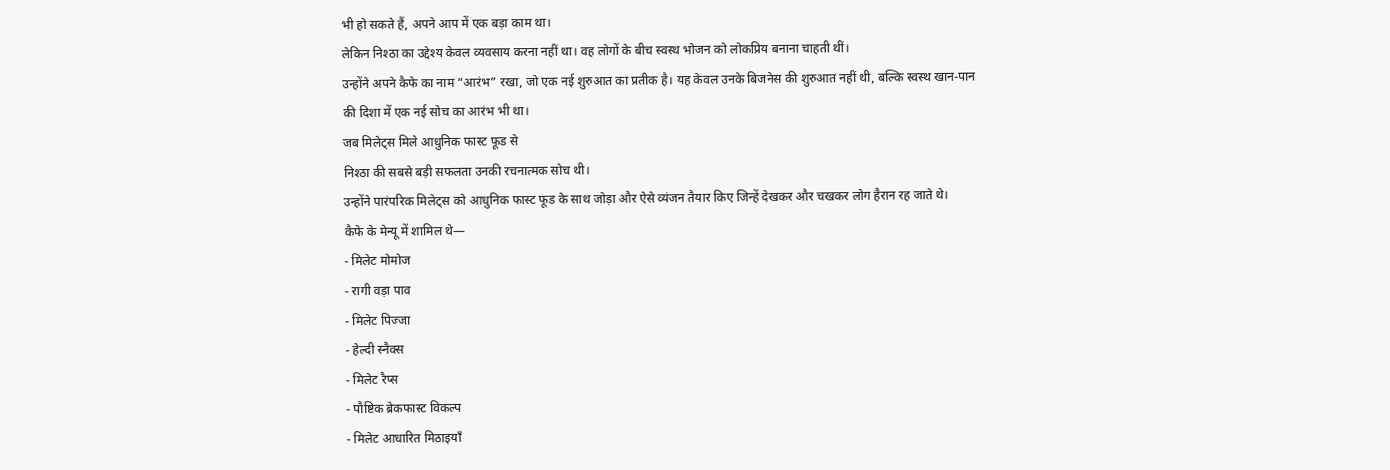भी हो सकते हैं, अपने आप में एक बड़ा काम था।
लेकिन निश्ठा का उद्देश्य केवल व्यवसाय करना नहीं था। वह लोगों के बीच स्वस्थ भोजन को लोकप्रिय बनाना चाहती थीं।
उन्होंने अपने कैफे का नाम “आरंभ” रखा, जो एक नई शुरुआत का प्रतीक है। यह केवल उनके बिजनेस की शुरुआत नहीं थी, बल्कि स्वस्थ खान-पान की दिशा में एक नई सोच का आरंभ भी था।
जब मिलेट्स मिले आधुनिक फास्ट फूड से
निश्ठा की सबसे बड़ी सफलता उनकी रचनात्मक सोच थी।
उन्होंने पारंपरिक मिलेट्स को आधुनिक फास्ट फूड के साथ जोड़ा और ऐसे व्यंजन तैयार किए जिन्हें देखकर और चखकर लोग हैरान रह जाते थे।
कैफे के मेन्यू में शामिल थे—
- मिलेट मोमोज
- रागी वड़ा पाव
- मिलेट पिज्जा
- हेल्दी स्नैक्स
- मिलेट रैप्स
- पौष्टिक ब्रेकफास्ट विकल्प
- मिलेट आधारित मिठाइयाँ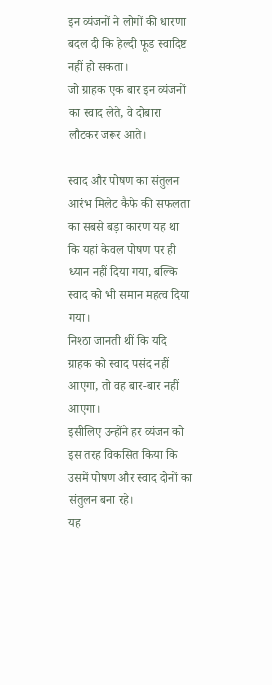इन व्यंजनों ने लोगों की धारणा बदल दी कि हेल्दी फूड स्वादिष्ट नहीं हो सकता।
जो ग्राहक एक बार इन व्यंजनों का स्वाद लेते, वे दोबारा लौटकर जरूर आते।

स्वाद और पोषण का संतुलन
आरंभ मिलेट कैफे की सफलता का सबसे बड़ा कारण यह था कि यहां केवल पोषण पर ही ध्यान नहीं दिया गया, बल्कि स्वाद को भी समान महत्व दिया गया।
निश्ठा जानती थीं कि यदि ग्राहक को स्वाद पसंद नहीं आएगा, तो वह बार-बार नहीं आएगा।
इसीलिए उन्होंने हर व्यंजन को इस तरह विकसित किया कि उसमें पोषण और स्वाद दोनों का संतुलन बना रहे।
यह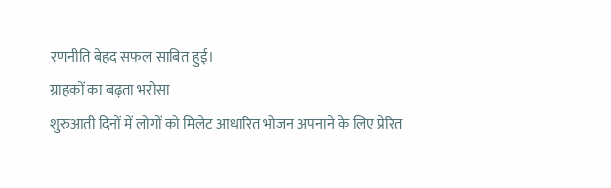रणनीति बेहद सफल साबित हुई।
ग्राहकों का बढ़ता भरोसा
शुरुआती दिनों में लोगों को मिलेट आधारित भोजन अपनाने के लिए प्रेरित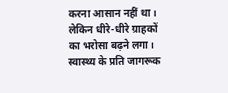करना आसान नहीं था। लेकिन धीरे-धीरे ग्राहकों का भरोसा बढ़ने लगा।
स्वास्थ्य के प्रति जागरूक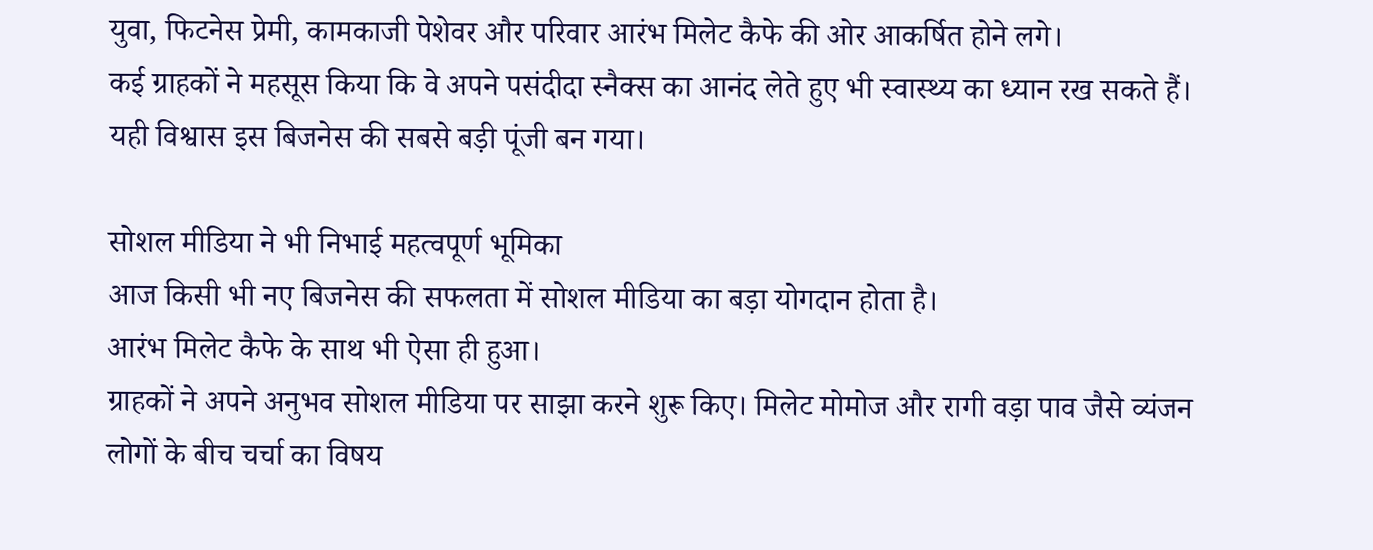युवा, फिटनेस प्रेमी, कामकाजी पेशेवर और परिवार आरंभ मिलेट कैफे की ओर आकर्षित होने लगे।
कई ग्राहकों ने महसूस किया कि वे अपने पसंदीदा स्नैक्स का आनंद लेते हुए भी स्वास्थ्य का ध्यान रख सकते हैं।
यही विश्वास इस बिजनेस की सबसे बड़ी पूंजी बन गया।

सोशल मीडिया ने भी निभाई महत्वपूर्ण भूमिका
आज किसी भी नए बिजनेस की सफलता में सोशल मीडिया का बड़ा योगदान होता है।
आरंभ मिलेट कैफे के साथ भी ऐसा ही हुआ।
ग्राहकों ने अपने अनुभव सोशल मीडिया पर साझा करने शुरू किए। मिलेट मोमोज और रागी वड़ा पाव जैसे व्यंजन लोगों के बीच चर्चा का विषय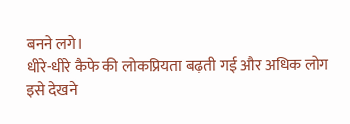बनने लगे।
धीरे-धीरे कैफे की लोकप्रियता बढ़ती गई और अधिक लोग इसे देखने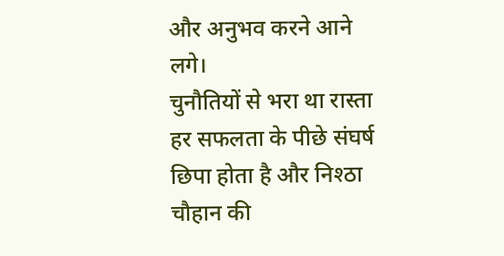और अनुभव करने आने लगे।
चुनौतियों से भरा था रास्ता
हर सफलता के पीछे संघर्ष छिपा होता है और निश्ठा चौहान की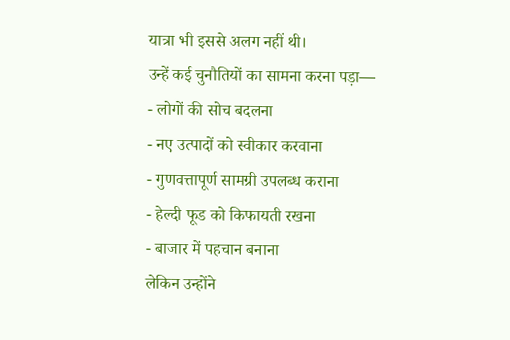यात्रा भी इससे अलग नहीं थी।
उन्हें कई चुनौतियों का सामना करना पड़ा—
- लोगों की सोच बदलना
- नए उत्पादों को स्वीकार करवाना
- गुणवत्तापूर्ण सामग्री उपलब्ध कराना
- हेल्दी फूड को किफायती रखना
- बाजार में पहचान बनाना
लेकिन उन्होंने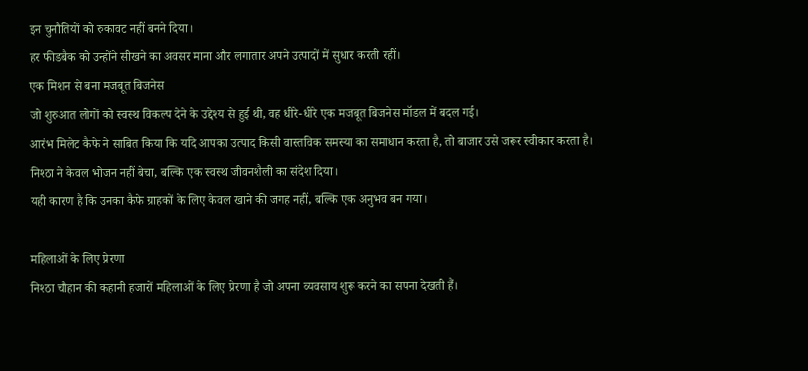इन चुनौतियों को रुकावट नहीं बनने दिया।
हर फीडबैक को उन्होंने सीखने का अवसर माना और लगातार अपने उत्पादों में सुधार करती रहीं।
एक मिशन से बना मजबूत बिजनेस
जो शुरुआत लोगों को स्वस्थ विकल्प देने के उद्देश्य से हुई थी, वह धीरे-धीरे एक मजबूत बिजनेस मॉडल में बदल गई।
आरंभ मिलेट कैफे ने साबित किया कि यदि आपका उत्पाद किसी वास्तविक समस्या का समाधान करता है, तो बाजार उसे जरूर स्वीकार करता है।
निश्ठा ने केवल भोजन नहीं बेचा, बल्कि एक स्वस्थ जीवनशैली का संदेश दिया।
यही कारण है कि उनका कैफे ग्राहकों के लिए केवल खाने की जगह नहीं, बल्कि एक अनुभव बन गया।

महिलाओं के लिए प्रेरणा
निश्ठा चौहान की कहानी हजारों महिलाओं के लिए प्रेरणा है जो अपना व्यवसाय शुरू करने का सपना देखती हैं।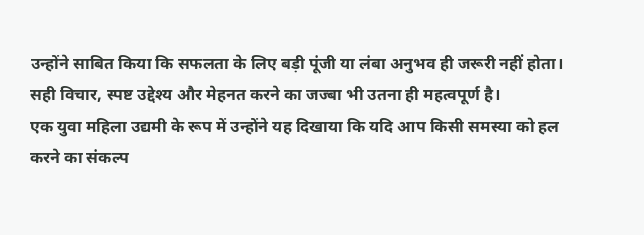उन्होंने साबित किया कि सफलता के लिए बड़ी पूंजी या लंबा अनुभव ही जरूरी नहीं होता। सही विचार, स्पष्ट उद्देश्य और मेहनत करने का जज्बा भी उतना ही महत्वपूर्ण है।
एक युवा महिला उद्यमी के रूप में उन्होंने यह दिखाया कि यदि आप किसी समस्या को हल करने का संकल्प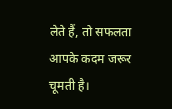लेते हैं, तो सफलता आपके कदम जरूर चूमती है।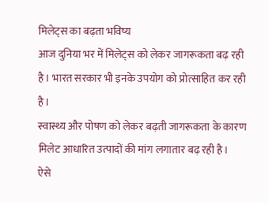मिलेट्स का बढ़ता भविष्य
आज दुनिया भर में मिलेट्स को लेकर जागरूकता बढ़ रही है। भारत सरकार भी इनके उपयोग को प्रोत्साहित कर रही है।
स्वास्थ्य और पोषण को लेकर बढ़ती जागरूकता के कारण मिलेट आधारित उत्पादों की मांग लगातार बढ़ रही है।
ऐसे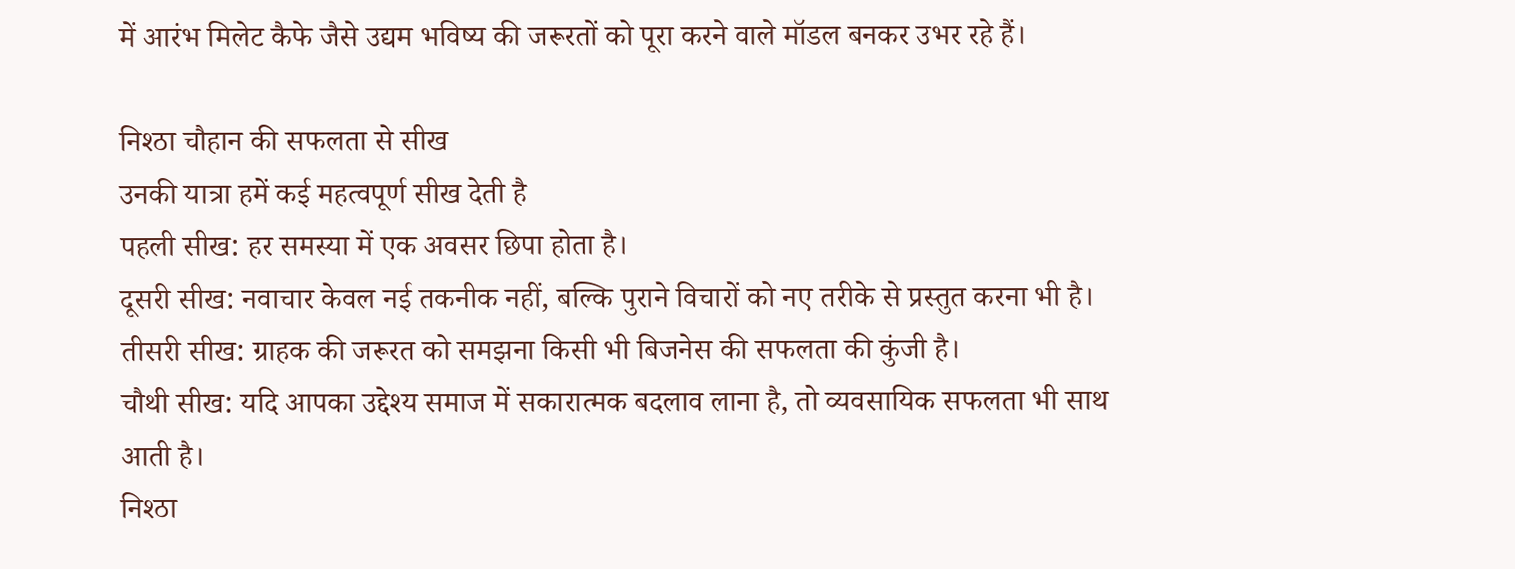में आरंभ मिलेट कैफे जैसे उद्यम भविष्य की जरूरतों को पूरा करने वाले मॉडल बनकर उभर रहे हैं।

निश्ठा चौहान की सफलता से सीख
उनकी यात्रा हमें कई महत्वपूर्ण सीख देती है
पहली सीख: हर समस्या में एक अवसर छिपा होता है।
दूसरी सीख: नवाचार केवल नई तकनीक नहीं, बल्कि पुराने विचारों को नए तरीके से प्रस्तुत करना भी है।
तीसरी सीख: ग्राहक की जरूरत को समझना किसी भी बिजनेस की सफलता की कुंजी है।
चौथी सीख: यदि आपका उद्देश्य समाज में सकारात्मक बदलाव लाना है, तो व्यवसायिक सफलता भी साथ आती है।
निश्ठा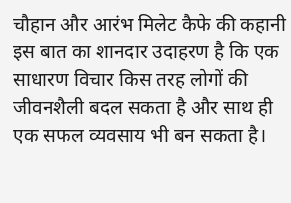चौहान और आरंभ मिलेट कैफे की कहानी इस बात का शानदार उदाहरण है कि एक साधारण विचार किस तरह लोगों की जीवनशैली बदल सकता है और साथ ही एक सफल व्यवसाय भी बन सकता है।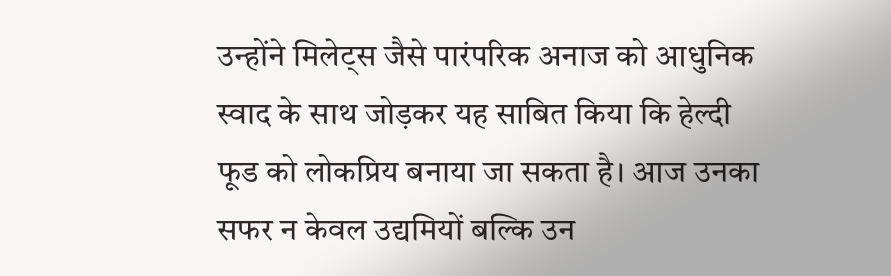उन्होंने मिलेट्स जैसे पारंपरिक अनाज को आधुनिक स्वाद के साथ जोड़कर यह साबित किया कि हेल्दी फूड को लोकप्रिय बनाया जा सकता है। आज उनका सफर न केवल उद्यमियों बल्कि उन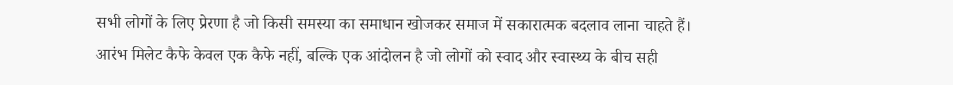सभी लोगों के लिए प्रेरणा है जो किसी समस्या का समाधान खोजकर समाज में सकारात्मक बदलाव लाना चाहते हैं।
आरंभ मिलेट कैफे केवल एक कैफे नहीं, बल्कि एक आंदोलन है जो लोगों को स्वाद और स्वास्थ्य के बीच सही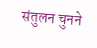संतुलन चुनने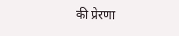की प्रेरणा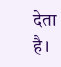देता है।